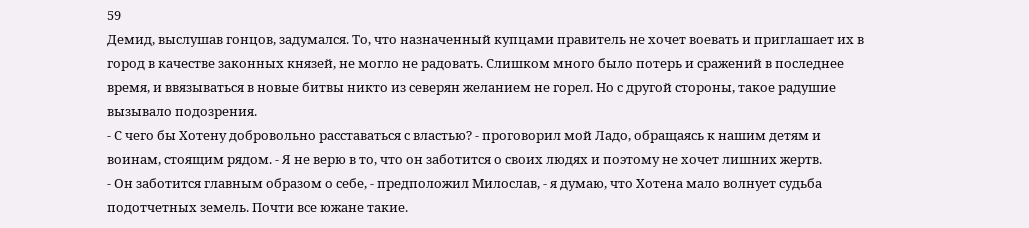59
Демид, выслушав гонцов, задумался. То, что назначенный купцами правитель не хочет воевать и приглашает их в город в качестве законных князей, не могло не радовать. Слишком много было потерь и сражений в последнее время, и ввязываться в новые битвы никто из северян желанием не горел. Но с другой стороны, такое радушие вызывало подозрения.
- С чего бы Хотену добровольно расставаться с властью? - проговорил мой Ладо, обращаясь к нашим детям и воинам, стоящим рядом. - Я не верю в то, что он заботится о своих людях и поэтому не хочет лишних жертв.
- Он заботится главным образом о себе, - предположил Милослав, - я думаю, что Хотена мало волнует судьба подотчетных земель. Почти все южане такие.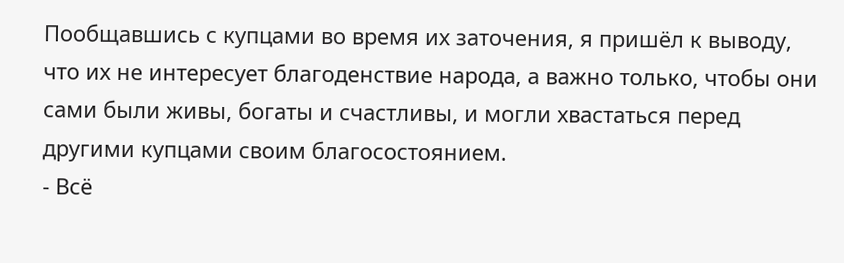Пообщавшись с купцами во время их заточения, я пришёл к выводу, что их не интересует благоденствие народа, а важно только, чтобы они сами были живы, богаты и счастливы, и могли хвастаться перед другими купцами своим благосостоянием.
- Всё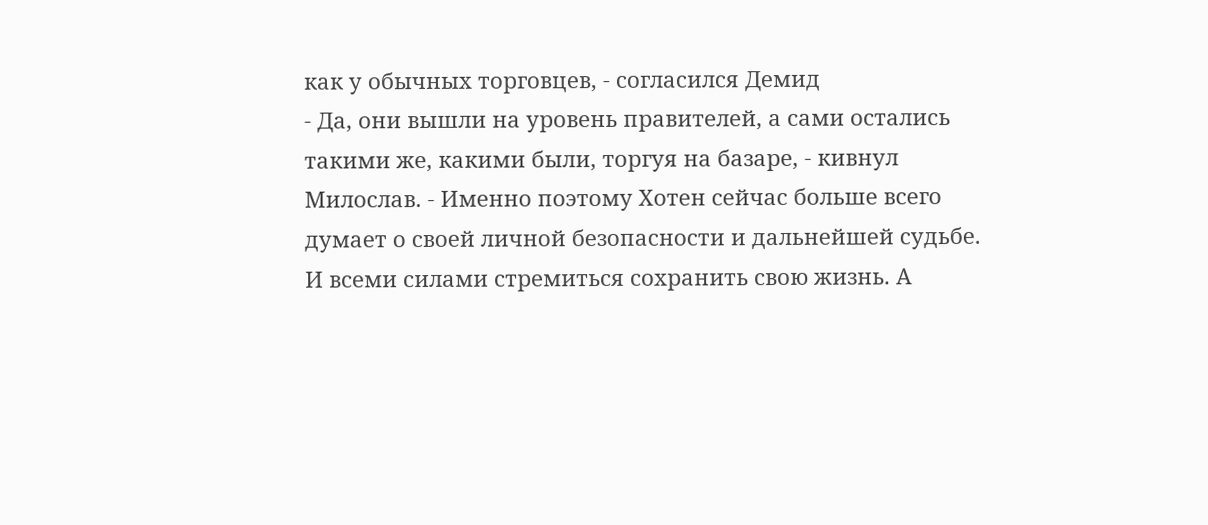как у обычных торговцев, - согласился Демид
- Да, они вышли на уровень правителей, а сами остались такими же, какими были, торгуя на базаре, - кивнул Милослав. - Именно поэтому Хотен сейчас больше всего думает о своей личной безопасности и дальнейшей судьбе. И всеми силами стремиться сохранить свою жизнь. А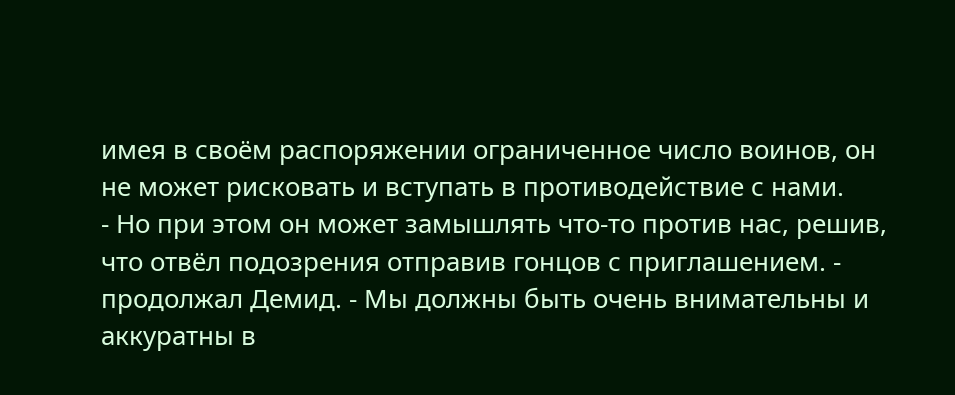имея в своём распоряжении ограниченное число воинов, он не может рисковать и вступать в противодействие с нами.
- Но при этом он может замышлять что-то против нас, решив, что отвёл подозрения отправив гонцов с приглашением. - продолжал Демид. - Мы должны быть очень внимательны и аккуратны в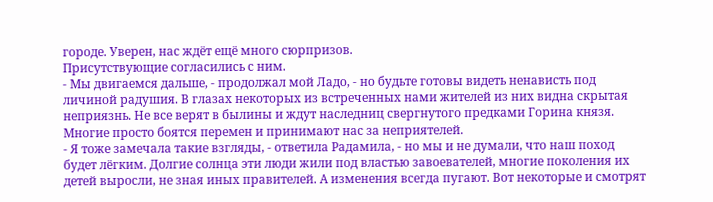городе. Уверен, нас ждёт ещё много сюрпризов.
Присутствующие согласились с ним.
- Мы двигаемся дальше, - продолжал мой Ладо, - но будьте готовы видеть ненависть под личиной радушия. В глазах некоторых из встреченных нами жителей из них видна скрытая неприязнь. Не все верят в былины и ждут наследниц свергнутого предками Горина князя. Многие просто боятся перемен и принимают нас за неприятелей.
- Я тоже замечала такие взгляды, - ответила Радамила, - но мы и не думали, что наш поход будет лёгким. Долгие солнца эти люди жили под властью завоевателей, многие поколения их детей выросли, не зная иных правителей. А изменения всегда пугают. Вот некоторые и смотрят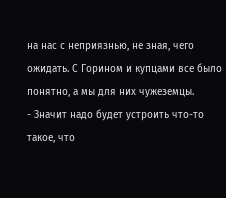на нас с неприязнью, не зная, чего ожидать. С Горином и купцами все было понятно, а мы для них чужеземцы.
- Значит надо будет устроить что-то такое, что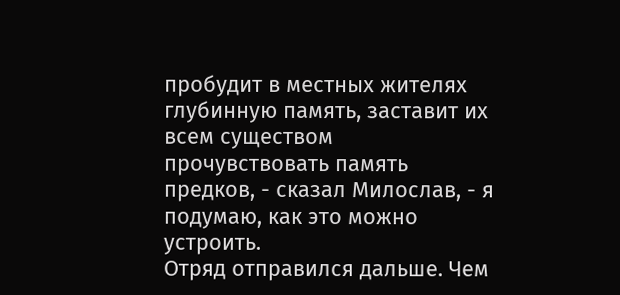пробудит в местных жителях глубинную память, заставит их всем существом прочувствовать память предков, - сказал Милослав, - я подумаю, как это можно устроить.
Отряд отправился дальше. Чем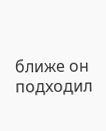ближе он подходил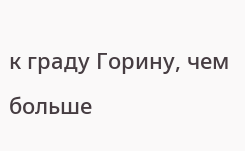к граду Горину, чем больше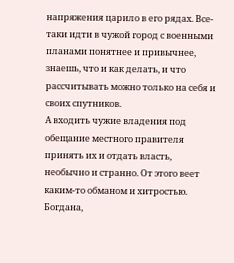напряжения царило в его рядах. Все-таки идти в чужой город с военными планами понятнее и привычнее, знаешь, что и как делать, и что рассчитывать можно только на себя и своих спутников.
А входить чужие владения под обещание местного правителя принять их и отдать власть, необычно и странно. От этого веет каким-то обманом и хитростью.
Богдана,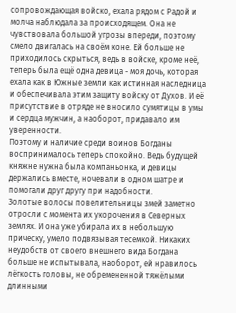сопровождающая войско, ехала рядом с Радой и молча наблюдала за происходящем. Она не чувствовала большой угрозы впереди, поэтому смело двигалась на своём коне. Ей больше не приходилось скрыться, ведь в войске, кроме неё, теперь была ещё одна девица - моя дочь, которая ехала как в Южные земли как истинная наследница и обеспечивала этим защиту войску от Духов. И её присутствие в отряде не вносило сумятицы в умы и сердца мужчин, а наоборот, придавало им уверенности.
Поэтому и наличие среди воинов Богданы воспринималось теперь спокойно. Ведь будущей княжне нужна была компаньонка, и девицы держались вместе, ночевали в одном шатре и помогали друг другу при надобности.
Золотые волосы повелительницы змей заметно отросли с момента их укорочения в Северных землях. И она уже убирала их в небольшую прическу, умело подвязывая тесемкой. Никаких неудобств от своего внешнего вида Богдана больше не испытывала, наоборот, ей нравилось лёгкость головы, не обремененной тяжёлыми длинными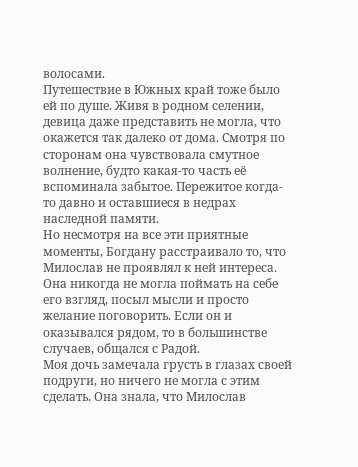волосами.
Путешествие в Южных край тоже было ей по душе. Живя в родном селении, девица даже представить не могла, что окажется так далеко от дома. Смотря по сторонам она чувствовала смутное волнение, будто какая-то часть её вспоминала забытое. Пережитое когда-то давно и оставшиеся в недрах наследной памяти.
Но несмотря на все эти приятные моменты, Богдану расстраивало то, что Милослав не проявлял к ней интереса. Она никогда не могла поймать на себе его взгляд, посыл мысли и просто желание поговорить. Если он и оказывался рядом, то в большинстве случаев, общался с Радой.
Моя дочь замечала грусть в глазах своей подруги, но ничего не могла с этим сделать. Она знала, что Милослав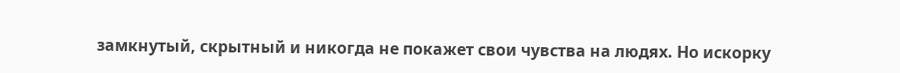замкнутый, скрытный и никогда не покажет свои чувства на людях. Но искорку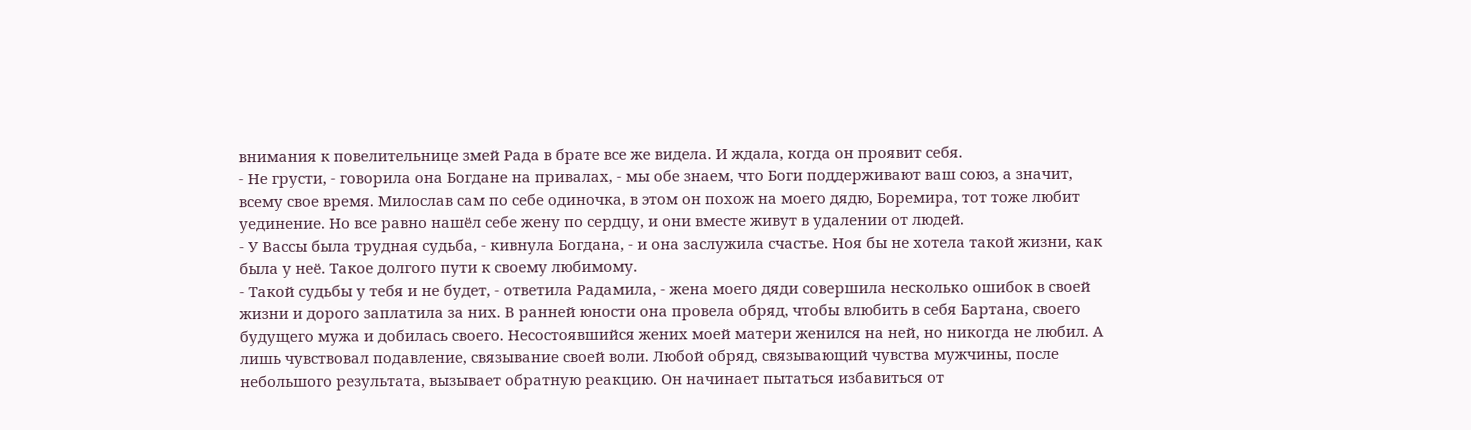внимания к повелительнице змей Рада в брате все же видела. И ждала, когда он проявит себя.
- Не грусти, - говорила она Богдане на привалах, - мы обе знаем, что Боги поддерживают ваш союз, а значит, всему свое время. Милослав сам по себе одиночка, в этом он похож на моего дядю, Боремира, тот тоже любит уединение. Но все равно нашёл себе жену по сердцу, и они вместе живут в удалении от людей.
- У Вассы была трудная судьба, - кивнула Богдана, - и она заслужила счастье. Ноя бы не хотела такой жизни, как была у неё. Такое долгого пути к своему любимому.
- Такой судьбы у тебя и не будет, - ответила Радамила, - жена моего дяди совершила несколько ошибок в своей жизни и дорого заплатила за них. В ранней юности она провела обряд, чтобы влюбить в себя Бартана, своего будущего мужа и добилась своего. Несостоявшийся жених моей матери женился на ней, но никогда не любил. А лишь чувствовал подавление, связывание своей воли. Любой обряд, связывающий чувства мужчины, после небольшого результата, вызывает обратную реакцию. Он начинает пытаться избавиться от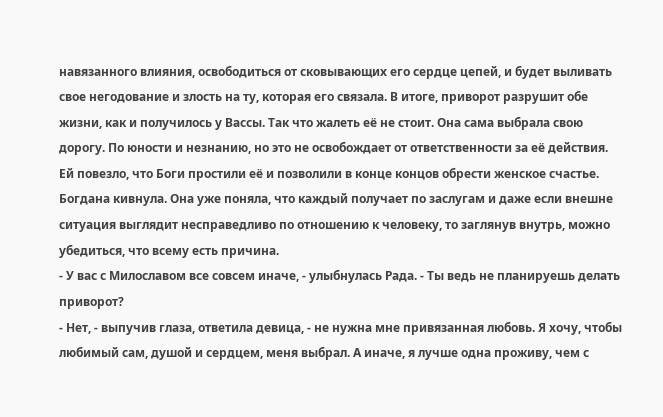навязанного влияния, освободиться от сковывающих его сердце цепей, и будет выливать свое негодование и злость на ту, которая его связала. В итоге, приворот разрушит обе жизни, как и получилось у Вассы. Так что жалеть её не стоит. Она сама выбрала свою дорогу. По юности и незнанию, но это не освобождает от ответственности за её действия. Ей повезло, что Боги простили её и позволили в конце концов обрести женское счастье.
Богдана кивнула. Она уже поняла, что каждый получает по заслугам и даже если внешне ситуация выглядит несправедливо по отношению к человеку, то заглянув внутрь, можно убедиться, что всему есть причина.
- У вас с Милославом все совсем иначе, - улыбнулась Рада. - Ты ведь не планируешь делать приворот?
- Нет, - выпучив глаза, ответила девица, - не нужна мне привязанная любовь. Я хочу, чтобы любимый сам, душой и сердцем, меня выбрал. А иначе, я лучше одна проживу, чем с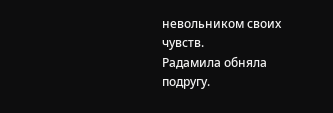невольником своих чувств.
Радамила обняла подругу.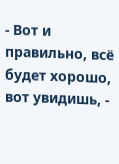- Вот и правильно, всё будет хорошо, вот увидишь, -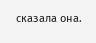сказала она.